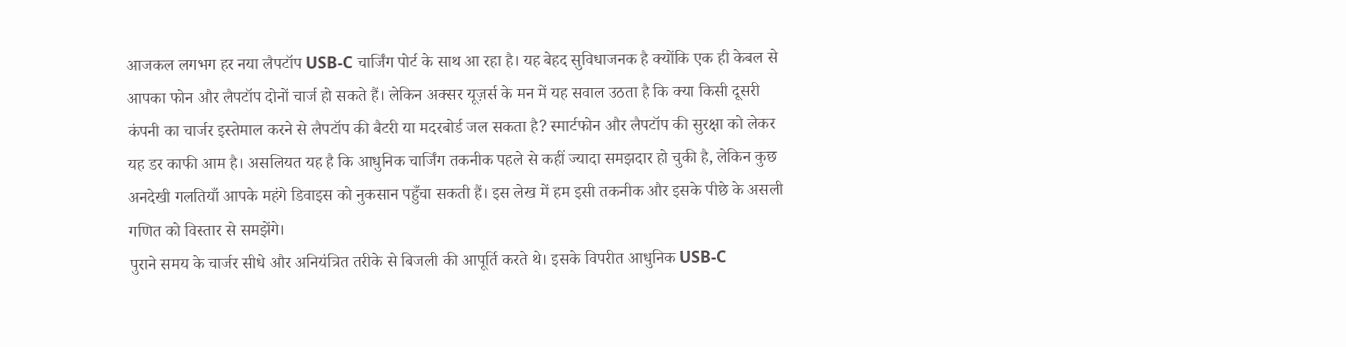आजकल लगभग हर नया लैपटॉप USB-C चार्जिंग पोर्ट के साथ आ रहा है। यह बेहद सुविधाजनक है क्योंकि एक ही केबल से आपका फोन और लैपटॉप दोनों चार्ज हो सकते हैं। लेकिन अक्सर यूज़र्स के मन में यह सवाल उठता है कि क्या किसी दूसरी कंपनी का चार्जर इस्तेमाल करने से लैपटॉप की बैटरी या मदरबोर्ड जल सकता है? स्मार्टफोन और लैपटॉप की सुरक्षा को लेकर यह डर काफी आम है। असलियत यह है कि आधुनिक चार्जिंग तकनीक पहले से कहीं ज्यादा समझदार हो चुकी है, लेकिन कुछ अनदेखी गलतियाँ आपके महंगे डिवाइस को नुकसान पहुँचा सकती हैं। इस लेख में हम इसी तकनीक और इसके पीछे के असली गणित को विस्तार से समझेंगे।
पुराने समय के चार्जर सीधे और अनियंत्रित तरीके से बिजली की आपूर्ति करते थे। इसके विपरीत आधुनिक USB-C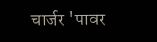चार्जर 'पावर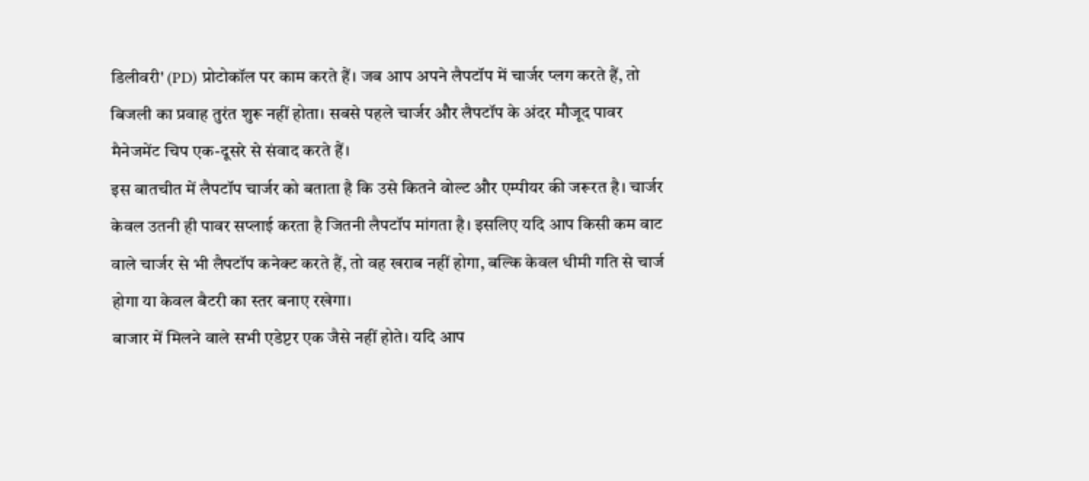डिलीवरी' (PD) प्रोटोकॉल पर काम करते हैं। जब आप अपने लैपटॉप में चार्जर प्लग करते हैं, तो बिजली का प्रवाह तुरंत शुरू नहीं होता। सबसे पहले चार्जर और लैपटॉप के अंदर मौजूद पावर मैनेजमेंट चिप एक-दूसरे से संवाद करते हैं।
इस बातचीत में लैपटॉप चार्जर को बताता है कि उसे कितने वोल्ट और एम्पीयर की जरूरत है। चार्जर केवल उतनी ही पावर सप्लाई करता है जितनी लैपटॉप मांगता है। इसलिए यदि आप किसी कम वाट वाले चार्जर से भी लैपटॉप कनेक्ट करते हैं, तो वह खराब नहीं होगा, बल्कि केवल धीमी गति से चार्ज होगा या केवल बैटरी का स्तर बनाए रखेगा।
बाजार में मिलने वाले सभी एडेप्टर एक जैसे नहीं होते। यदि आप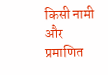किसी नामी और प्रमाणित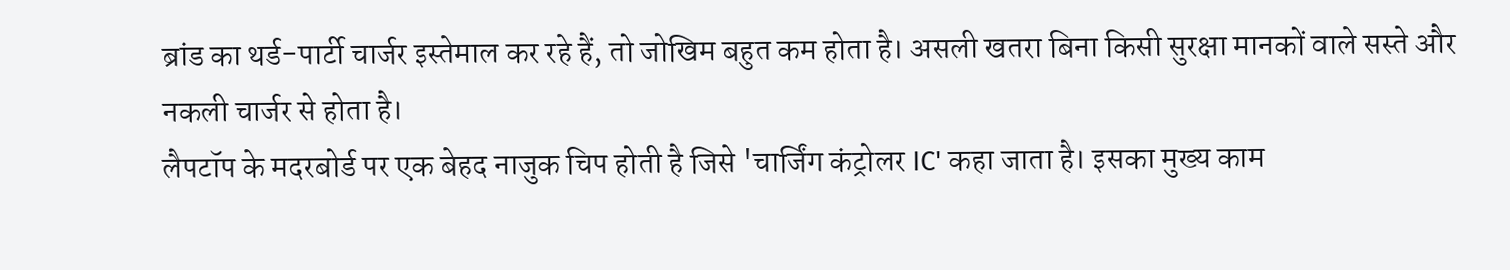ब्रांड का थर्ड-पार्टी चार्जर इस्तेमाल कर रहे हैं, तो जोखिम बहुत कम होता है। असली खतरा बिना किसी सुरक्षा मानकों वाले सस्ते और नकली चार्जर से होता है।
लैपटॉप के मदरबोर्ड पर एक बेहद नाजुक चिप होती है जिसे 'चार्जिंग कंट्रोलर IC' कहा जाता है। इसका मुख्य काम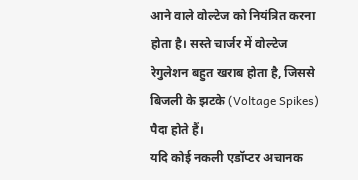आने वाले वोल्टेज को नियंत्रित करना होता है। सस्ते चार्जर में वोल्टेज रेगुलेशन बहुत खराब होता है, जिससे बिजली के झटके (Voltage Spikes) पैदा होते हैं।
यदि कोई नकली एडॉप्टर अचानक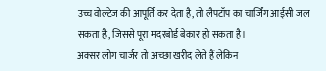उच्च वोल्टेज की आपूर्ति कर देता है, तो लैपटॉप का चार्जिंग आईसी जल सकता है, जिससे पूरा मदरबोर्ड बेकार हो सकता है।
अक्सर लोग चार्जर तो अच्छा खरीद लेते हैं लेकिन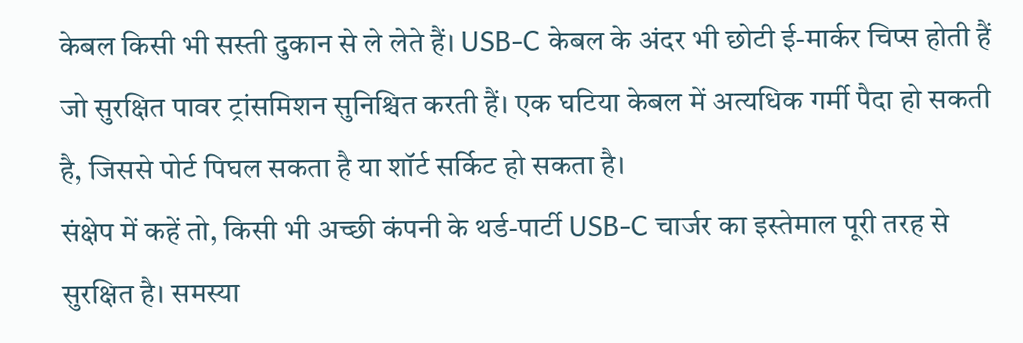केबल किसी भी सस्ती दुकान से ले लेते हैं। USB-C केबल के अंदर भी छोटी ई-मार्कर चिप्स होती हैं जो सुरक्षित पावर ट्रांसमिशन सुनिश्चित करती हैं। एक घटिया केबल में अत्यधिक गर्मी पैदा हो सकती है, जिससे पोर्ट पिघल सकता है या शॉर्ट सर्किट हो सकता है।
संक्षेप में कहें तो, किसी भी अच्छी कंपनी के थर्ड-पार्टी USB-C चार्जर का इस्तेमाल पूरी तरह से सुरक्षित है। समस्या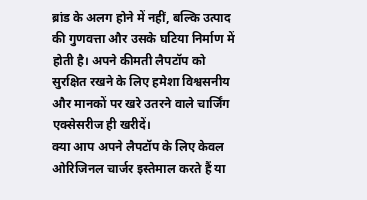ब्रांड के अलग होने में नहीं, बल्कि उत्पाद की गुणवत्ता और उसके घटिया निर्माण में होती है। अपने कीमती लैपटॉप को सुरक्षित रखने के लिए हमेशा विश्वसनीय और मानकों पर खरे उतरने वाले चार्जिंग एक्सेसरीज ही खरीदें।
क्या आप अपने लैपटॉप के लिए केवल ओरिजिनल चार्जर इस्तेमाल करते हैं या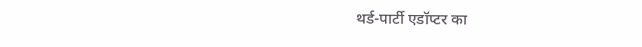थर्ड-पार्टी एडॉप्टर का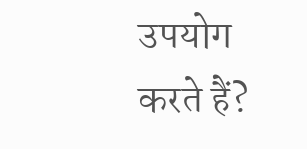उपयोग करते हैं?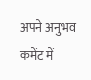अपने अनुभव कमेंट में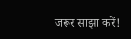जरूर साझा करें!